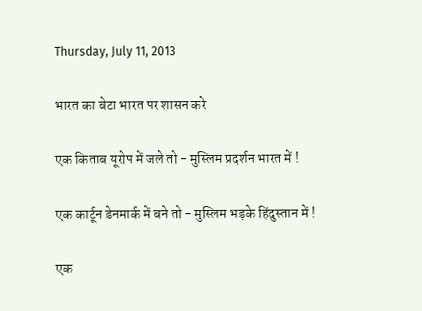Thursday, July 11, 2013

भारत का बेटा भारत पर शासन करे

एक किताब यूरोप में जले तो - मुस्लिम प्रदर्शन भारत में !

एक कार्टून डेनमार्क में बने तो - मुस्लिम भड़के हिंदुस्तान में !

एक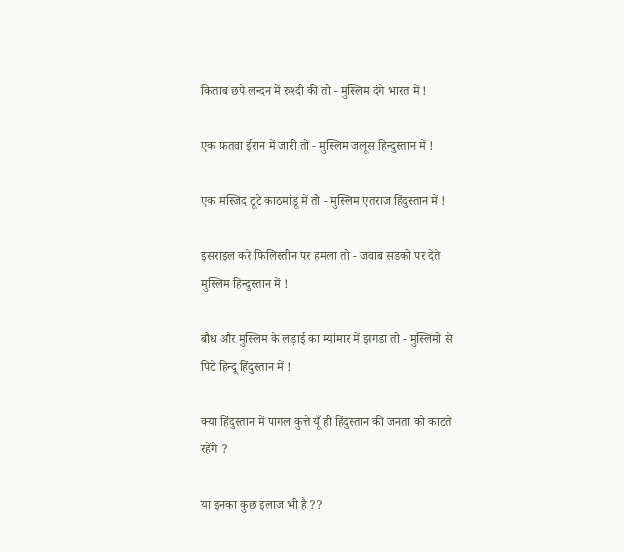किताब छपे लन्दन में रुश्दी की तो - मुस्लिम दंगे भारत में !

एक फ़तवा ईरान में जारी तो - मुस्लिम जलूस हिन्दुस्तान में !

एक मस्जिद टूटे काठमांडू में तो - मुस्लिम एतराज हिंदुस्तान में !

इसराइल करे फिलिस्तीन पर हमला तो - जवाब सडको पर देते मुस्लिम हिन्दुस्तान में !

बौध और मुस्लिम के लड़ाई का म्यांमार में झगडा तो - मुस्लिमो से पिटे हिन्दू हिंदुस्तान में !

क्या हिंदुस्तान में पागल कुत्ते यूँ ही हिंदुस्तान की जनता को काटते रहेंगे ?

या इनका कुछ इलाज भी है ??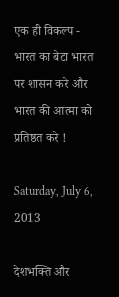एक ही विकल्प - भारत का बेटा भारत पर शासन करे और भारत की आत्मा को प्रतिष्ठत करे !

Saturday, July 6, 2013

देशभक्ति और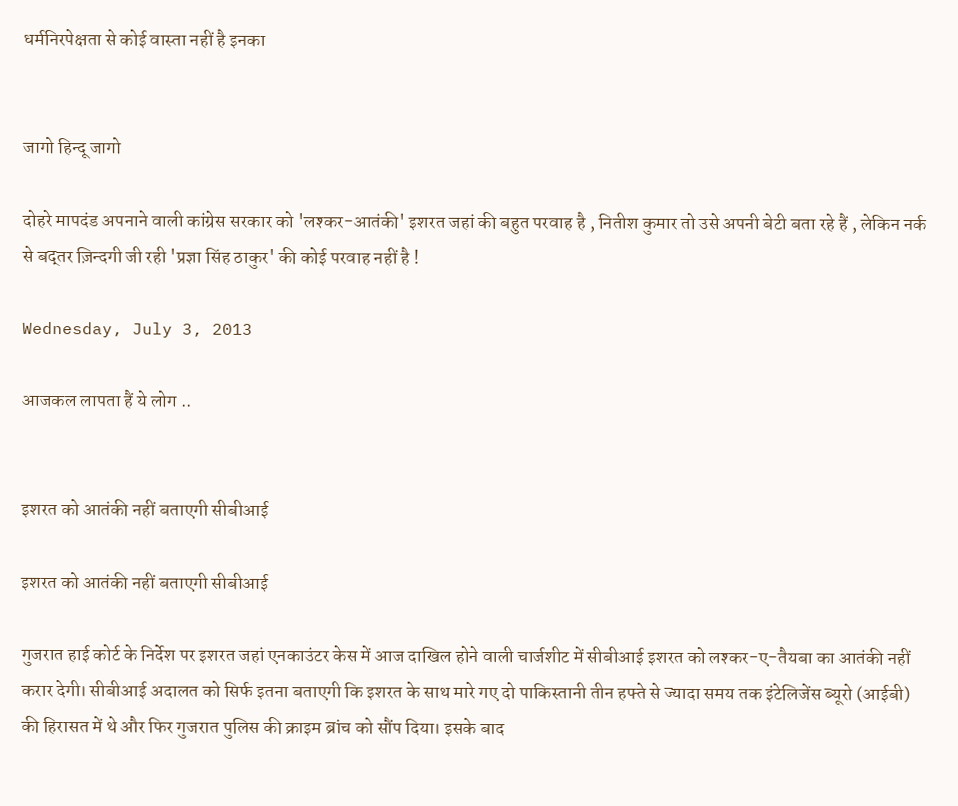धर्मनिरपेक्षता से कोई वास्ता नहीं है इनका


जागो हिन्दू जागो

दोहरे मापदंड अपनाने वाली कांग्रेस सरकार को 'लश्कर-आतंकी' इशरत जहां की बहुत परवाह है , नितीश कुमार तो उसे अपनी बेटी बता रहे हैं , लेकिन नर्क से बद्तर ज़िन्दगी जी रही 'प्रज्ञा सिंह ठाकुर' की कोई परवाह नहीं है !

Wednesday, July 3, 2013

आजकल लापता हैं ये लोग ..


इशरत को आतंकी नहीं बताएगी सीबीआई

इशरत को आतंकी नहीं बताएगी सीबीआई

गुजरात हाई कोर्ट के निर्देश पर इशरत जहां एनकाउंटर केस में आज दाखिल होने वाली चार्जशीट में सीबीआई इशरत को लश्कर-ए-तैयबा का आतंकी नहीं करार देगी। सीबीआई अदालत को सिर्फ इतना बताएगी कि इशरत के साथ मारे गए दो पाकिस्तानी तीन हफ्ते से ज्यादा समय तक इंटेलिजेंस ब्यूरो (आईबी) की हिरासत में थे और फिर गुजरात पुलिस की क्राइम ब्रांच को सौंप दिया। इसके बाद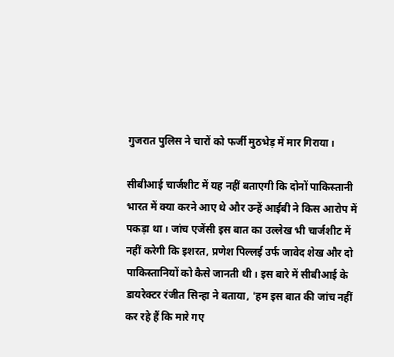गुजरात पुलिस ने चारों को फर्जी मुठभेड़ में मार गिराया।

सीबीआई चार्जशीट में यह नहीं बताएगी कि दोनों पाकिस्तानी भारत में क्या करने आए थे और उन्हें आईबी ने किस आरोप में पकड़ा था। जांच एजेंसी इस बात का उल्लेख भी चार्जशीट में नहीं करेगी कि इशरत, प्रणेश पिल्लई उर्फ जावेद शेख और दो पाकिस्तानियों को कैसे जानती थी। इस बारे में सीबीआई के डायरेक्टर रंजीत सिन्हा ने बताया, 'हम इस बात की जांच नहीं कर रहे हैं कि मारे गए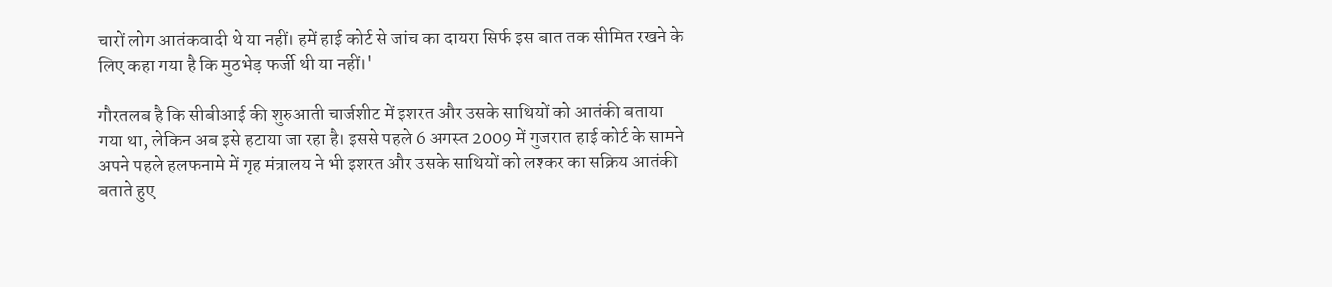चारों लोग आतंकवादी थे या नहीं। हमें हाई कोर्ट से जांच का दायरा सिर्फ इस बात तक सीमित रखने के लिए कहा गया है कि मुठभेड़ फर्जी थी या नहीं।'

गौरतलब है कि सीबीआई की शुरुआती चार्जशीट में इशरत और उसके साथियों को आतंकी बताया गया था, लेकिन अब इसे हटाया जा रहा है। इससे पहले 6 अगस्त 2009 में गुजरात हाई कोर्ट के सामने अपने पहले हलफनामे में गृह मंत्रालय ने भी इशरत और उसके साथियों को लश्कर का सक्रिय आतंकी बताते हुए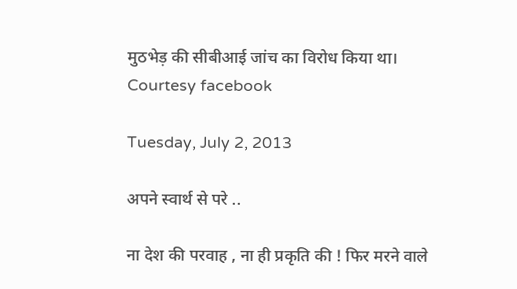मुठभेड़ की सीबीआई जांच का विरोध किया था।
Courtesy facebook

Tuesday, July 2, 2013

अपने स्वार्थ से परे ..

ना देश की परवाह , ना ही प्रकृति की ! फिर मरने वाले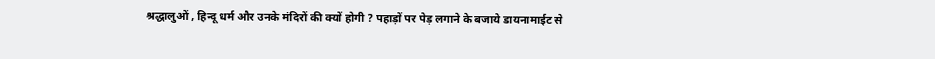श्रद्धालुओं , हिन्दू धर्म और उनके मंदिरों की क्यों होगी ? पहाड़ों पर पेड़ लगाने के बजाये डायनामाईट से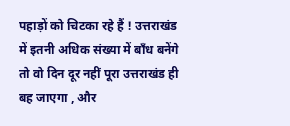पहाड़ों को चिटका रहे हैं ! उत्तराखंड में इतनी अधिक संख्या में बाँध बनेंगे तो वो दिन दूर नहीं पूरा उत्तराखंड ही बह जाएगा , और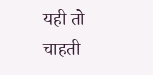यही तो चाहती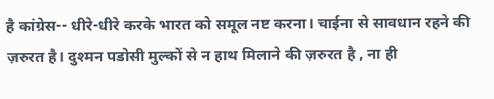है कांग्रेस-- धीरे-धीरे करके भारत को समूल नष्ट करना। चाईना से सावधान रहने की ज़रुरत है। दुश्मन पडोसी मुल्कों से न हाथ मिलाने की ज़रुरत है , ना ही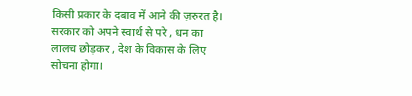किसी प्रकार के दबाव में आने की ज़रुरत है। सरकार को अपने स्वार्थ से परे , धन का लालच छोड़कर , देश के विकास के लिए सोचना होगा।